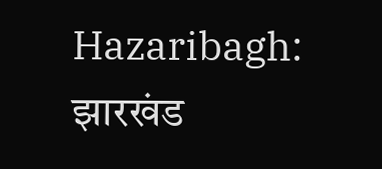Hazaribagh: झारखंड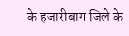के हजारीबाग जिले के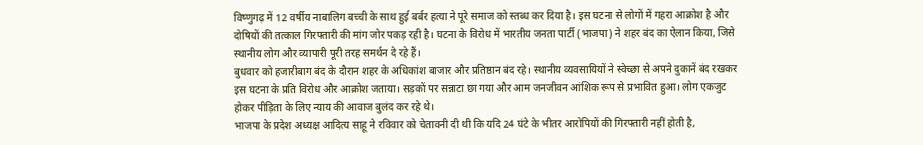विष्णुगढ़ में 12 वर्षीय नाबालिग बच्ची के साथ हुई बर्बर हत्या ने पूरे समाज को स्तब्ध कर दिया है। इस घटना से लोगों में गहरा आक्रोश है और दोषियों की तत्काल गिरफ्तारी की मांग जोर पकड़ रही है। घटना के विरोध में भारतीय जनता पार्टी (भाजपा) ने शहर बंद का ऐलान किया, जिसे स्थानीय लोग और व्यापारी पूरी तरह समर्थन दे रहे हैं।
बुधवार को हजारीबाग बंद के दौरान शहर के अधिकांश बाजार और प्रतिष्ठान बंद रहे। स्थानीय व्यवसायियों ने स्वेच्छा से अपने दुकानें बंद रखकर इस घटना के प्रति विरोध और आक्रोश जताया। सड़कों पर सन्नाटा छा गया और आम जनजीवन आंशिक रूप से प्रभावित हुआ। लोग एकजुट होकर पीड़िता के लिए न्याय की आवाज बुलंद कर रहे थे।
भाजपा के प्रदेश अध्यक्ष आदित्य साहू ने रविवार को चेतावनी दी थी कि यदि 24 घंटे के भीतर आरोपियों की गिरफ्तारी नहीं होती है,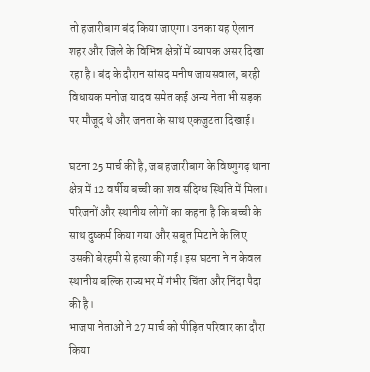तो हजारीबाग बंद किया जाएगा। उनका यह ऐलान शहर और जिले के विभिन्न क्षेत्रों में व्यापक असर दिखा रहा है। बंद के दौरान सांसद मनीष जायसवाल, बरही विधायक मनोज यादव समेत कई अन्य नेता भी सड़क पर मौजूद थे और जनता के साथ एकजुटता दिखाई।

घटना 25 मार्च की है, जब हजारीबाग के विष्णुगढ़ थाना क्षेत्र में 12 वर्षीय बच्ची का शव संदिग्ध स्थिति में मिला। परिजनों और स्थानीय लोगों का कहना है कि बच्ची के साथ दुष्कर्म किया गया और सबूत मिटाने के लिए उसकी बेरहमी से हत्या की गई। इस घटना ने न केवल स्थानीय बल्कि राज्यभर में गंभीर चिंता और निंदा पैदा की है।
भाजपा नेताओं ने 27 मार्च को पीड़ित परिवार का दौरा किया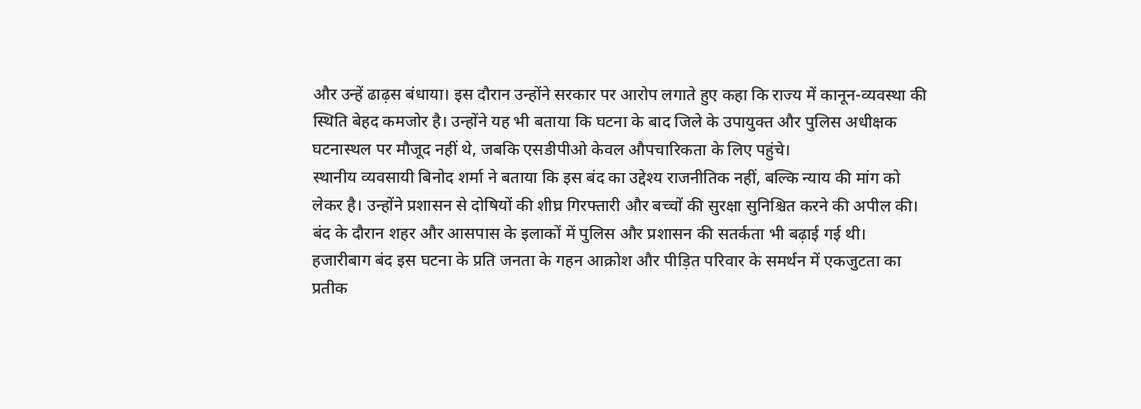और उन्हें ढाढ़स बंधाया। इस दौरान उन्होंने सरकार पर आरोप लगाते हुए कहा कि राज्य में कानून-व्यवस्था की स्थिति बेहद कमजोर है। उन्होंने यह भी बताया कि घटना के बाद जिले के उपायुक्त और पुलिस अधीक्षक घटनास्थल पर मौजूद नहीं थे, जबकि एसडीपीओ केवल औपचारिकता के लिए पहुंचे।
स्थानीय व्यवसायी बिनोद शर्मा ने बताया कि इस बंद का उद्देश्य राजनीतिक नहीं, बल्कि न्याय की मांग को लेकर है। उन्होंने प्रशासन से दोषियों की शीघ्र गिरफ्तारी और बच्चों की सुरक्षा सुनिश्चित करने की अपील की। बंद के दौरान शहर और आसपास के इलाकों में पुलिस और प्रशासन की सतर्कता भी बढ़ाई गई थी।
हजारीबाग बंद इस घटना के प्रति जनता के गहन आक्रोश और पीड़ित परिवार के समर्थन में एकजुटता का प्रतीक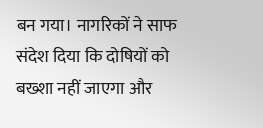बन गया। नागरिकों ने साफ संदेश दिया कि दोषियों को बख्शा नहीं जाएगा और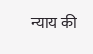न्याय की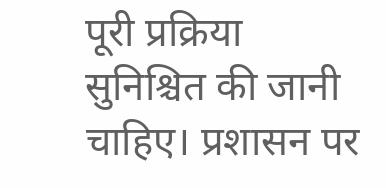पूरी प्रक्रिया सुनिश्चित की जानी चाहिए। प्रशासन पर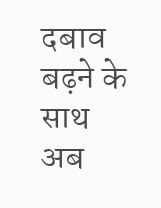दबाव बढ़ने के साथ अब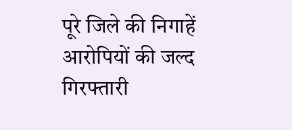पूरे जिले की निगाहें आरोपियों की जल्द गिरफ्तारी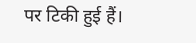पर टिकी हुई हैं।